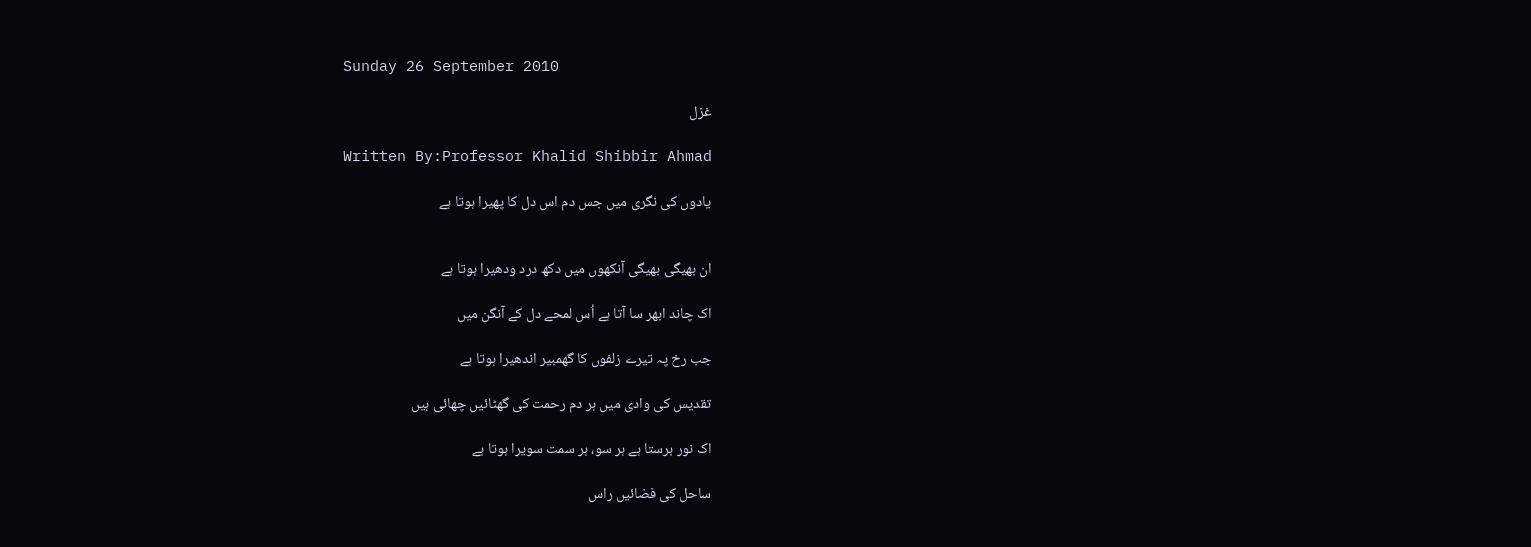Sunday 26 September 2010

غزل

Written By:Professor Khalid Shibbir Ahmad

یادوں کی نگری میں جس دم اس دل کا پھیرا ہوتا ہے


ان بھیگی بھیگی آنکھوں میں دکھ درد ودھیرا ہوتا ہے

اک چاند ابھر سا آتا ہے اُس لمحے دل کے آنگن میں

جب رخ پہ تیرے زلفوں کا گھمبیر اندھیرا ہوتا ہے

تقدیس کی وادی میں ہر دم رحمت کی گھٹائیں چھائی ہیں

اک نور برستا ہے ہر سو، ہر سمت سویرا ہوتا ہے

ساحل کی فضائیں راس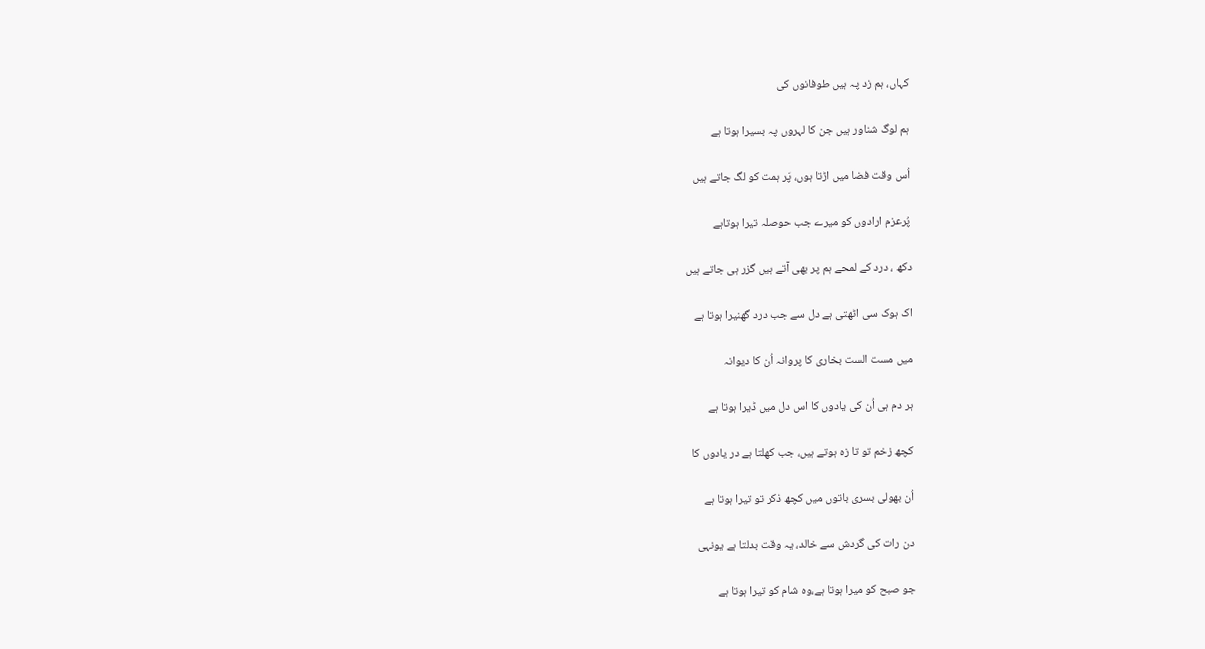کہاں، ہم زد پہ ہیں طوفانوں کی

ہم لوگ شناور ہیں جن کا لہروں پہ بسیرا ہوتا ہے

اُس وقت فضا میں اڑتا ہوں، پَر ہمت کو لگ جاتے ہیں

پُرعزم ارادوں کو میرے جب حوصلہ تیرا ہوتاہے

دکھ ، درد کے لمحے ہم پر بھی آتے ہیں گزر ہی جاتے ہیں

اک ہوک سی اٹھتی ہے دل سے جب درد گھنیرا ہوتا ہے

میں مست الست بخاری کا پروانہ اُن کا دیوانہ

ہر دم ہی اُن کی یادوں کا اس دل میں ڈیرا ہوتا ہے

کچھ زخم تو تا زہ ہوتے ہیں، جب کھلتا ہے در یادوں کا

اُن بھولی بسری باتوں میں کچھ ذکر تو تیرا ہوتا ہے

دن رات کی گردش سے خالد، یہ وقت بدلتا ہے یونہی

جو صبح کو میرا ہوتا ہے،وہ شام کو تیرا ہوتا ہے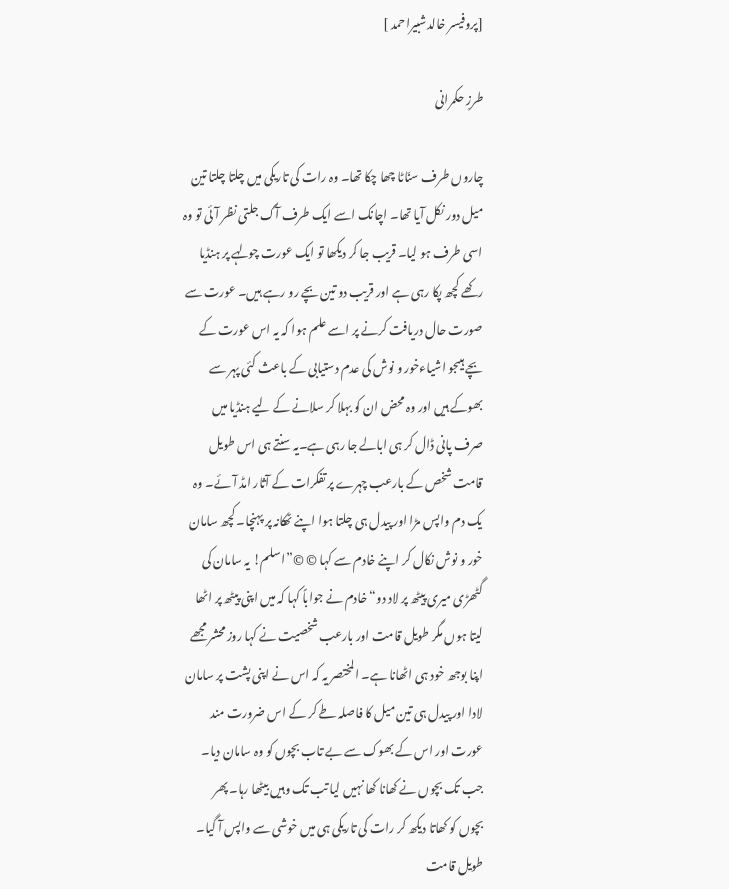[پروفیسر خالدشبیراحمد ]

طرزِ حکمرانی

چاروں طرف سنّاٹا چھا چکا تھا۔ وہ رات کی تاریکی میں چلتا چلتا تین میل دور نکل آیا تھا۔ اچانک اسے ایک طرف آگ جلتی نظر آئی تو وہ اسی طرف ہو لیا۔ قریب جا کر دیکھا تو ایک عورت چولہے پر ہنڈیا رکھے کچھ پکا رہی ہے اور قریب دو تین بچے رو رہے ہیں۔ عورت سے صورت حال دریافت کرنے پر اسے علم ہوا کہ یہ اس عورت کے بچے ہیںجو اشیاءخور و نوش کی عدم دستیابی کے باعث کئی پہر سے بھوکے ہیں اور وہ محض ان کو بہلا کر سلانے کے لیے ہنڈیا میں صرف پانی ڈال کر ہی ابالے جا رہی ہے۔یہ سنتے ہی اس طویل قامت شخص کے بارعب چہرے پر تفکرات کے آثار امڈ آئے۔ وہ یک دم واپس مڑا اور پیدل ہی چلتا ہوا اپنے ٹھکانہ پر پہنچا۔ کچھ سامان خور و نوش نکال کر اپنے خادم سے کہا © ©”اسلم! یہ سامان کی گٹھڑی میری پیٹھ پر لاد دو“ خادم نے جواباً کہا کہ میں اپنی پیٹھ پر اٹھا لیتا ہوں مگر طویل قامت اور بارعب شخصیت نے کہا روز محشر مجھے اپنا بوجھ خود ہی اٹھانا ہے۔ المختصر یہ کہ اس نے اپنی پشت پر سامان لادا اور پیدل ہی تین میل کا فاصلہ طے کر کے اس ضرورت مند عورت اور اس کے بھوک سے بے تاب بچوں کو وہ سامان دیا۔ جب تک بچوں نے کھانا کھا نہیں لیا تب تک وہیں بیٹھا رہا۔ پھر بچوں کو کھاتا دیکھ کر رات کی تاریکی ہی میں خوشی سے واپس آ گیا۔ طویل قامت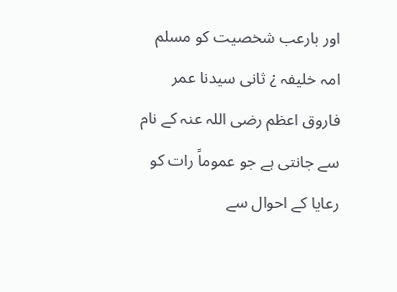اور بارعب شخصیت کو مسلم امہ خلیفہ ¿ ثانی سیدنا عمر فاروق اعظم رضی اللہ عنہ کے نام سے جانتی ہے جو عموماً رات کو رعایا کے احوال سے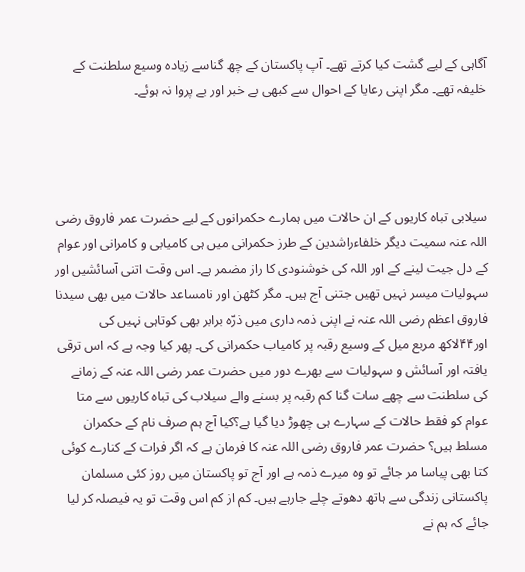آگاہی کے لیے گشت کیا کرتے تھے۔ آپ پاکستان کے چھ گناسے زیادہ وسیع سلطنت کے خلیفہ تھے۔ مگر اپنی رعایا کے احوال سے کبھی بے خبر اور بے پروا نہ ہوئے۔




سیلابی تباہ کاریوں کے ان حالات میں ہمارے حکمرانوں کے لیے حضرت عمر فاروق رضی اللہ عنہ سمیت دیگر خلفاءراشدین کے طرز حکمرانی میں ہی کامیابی و کامرانی اور عوام کے دل جیت لینے کے اور اللہ کی خوشنودی کا راز مضمر ہے۔ اس وقت اتنی آسائشیں اور سہولیات میسر نہیں تھیں جتنی آج ہیں۔ مگر کٹھن اور نامساعد حالات میں بھی سیدنا فاروق اعظم رضی اللہ عنہ نے اپنی ذمہ داری میں ذرّہ برابر بھی کوتاہی نہیں کی اور۴۴لاکھ مربع میل کے وسیع رقبہ پر کامیاب حکمرانی کی۔ پھر کیا وجہ ہے کہ اس ترقی یافتہ اور آسائش و سہولیات سے بھرے دور میں حضرت عمر رضی اللہ عنہ کے زمانے کی سلطنت سے چھے سات گنا کم رقبہ پر بسنے والے سیلاب کی تباہ کاریوں سے متا عوام کو فقط حالات کے سہارے ہی چھوڑ دیا گیا ہے؟کیا آج ہم صرف نام کے حکمران مسلط ہیں؟ حضرت عمر فاروق رضی اللہ عنہ کا فرمان ہے کہ اگر فرات کے کنارے کوئی کتا بھی پیاسا مر جائے تو وہ میرے ذمہ ہے اور آج تو پاکستان میں روز کئی مسلمان پاکستانی زندگی سے ہاتھ دھوتے چلے جارہے ہیں۔ کم از کم اس وقت تو یہ فیصلہ کر لیا جائے کہ ہم نے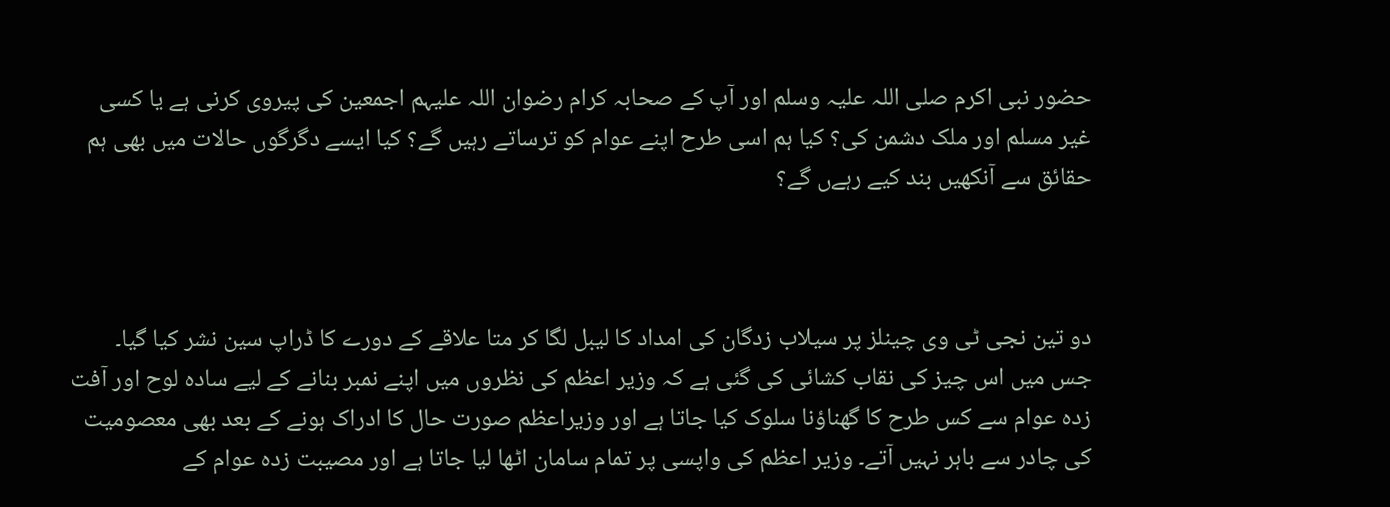حضور نبی اکرم صلی اللہ علیہ وسلم اور آپ کے صحابہ کرام رضوان اللہ علیہم اجمعین کی پیروی کرنی ہے یا کسی غیر مسلم اور ملک دشمن کی؟ کیا ہم اسی طرح اپنے عوام کو ترساتے رہیں گے؟ کیا ایسے دگرگوں حالات میں بھی ہم حقائق سے آنکھیں بند کیے رہےں گے؟



دو تین نجی ٹی وی چینلز پر سیلاب زدگان کی امداد کا لیبل لگا کر متا علاقے کے دورے کا ڈراپ سین نشر کیا گیا۔ جس میں اس چیز کی نقاب کشائی کی گئی ہے کہ وزیر اعظم کی نظروں میں اپنے نمبر بنانے کے لیے سادہ لوح اور آفت زدہ عوام سے کس طرح کا گھناؤنا سلوک کیا جاتا ہے اور وزیراعظم صورت حال کا ادراک ہونے کے بعد بھی معصومیت کی چادر سے باہر نہیں آتے۔ وزیر اعظم کی واپسی پر تمام سامان اٹھا لیا جاتا ہے اور مصیبت زدہ عوام کے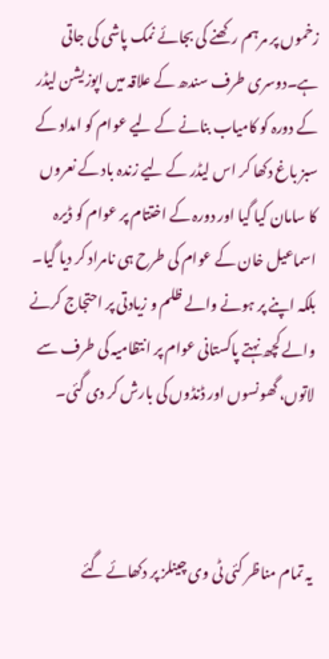زخموں پر مرہم رکھنے کی بجائے نمک پاشی کی جاتی ہے۔دوسری طرف سندھ کے علاقہ میں اپوزیشن لیڈر کے دورہ کو کامیاب بنانے کے لیے عوام کو امداد کے سبز باغ دکھا کر اس لیڈر کے لیے زندہ باد کے نعروں کا سامان کیا گیا اور دورہ کے اختتام پر عوام کو ڈیرہ اسماعیل خان کے عوام کی طرح ہی نامراد کر دیا گیا۔ بلکہ اپنے پر ہونے والے ظلم و زیادتی پر احتجاج کرنے والے کچھ نہتے پاکستانی عوام پر انتظامیہ کی طرف سے لاتوں، گھونسوں اور ڈنڈوں کی بارش کر دی گئی۔



یہ تمام مناظر کئی ٹی وی چینلز پر دکھائے گئے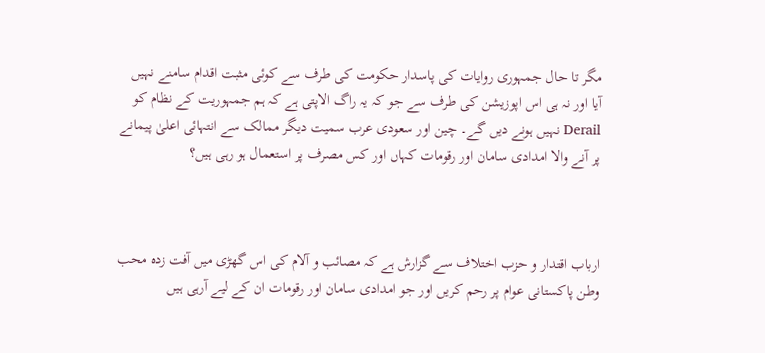مگر تا حال جمہوری روایات کی پاسدار حکومت کی طرف سے کوئی مثبت اقدام سامنے نہیں آیا اور نہ ہی اس اپوزیشن کی طرف سے جو کہ یہ راگ الاپتی ہے کہ ہم جمہوریت کے نظام کو Derail نہیں ہونے دیں گے۔ چین اور سعودی عرب سمیت دیگر ممالک سے انتہائی اعلیٰ پیمانے پر آنے والا امدادی سامان اور رقومات کہاں اور کس مصرف پر استعمال ہو رہی ہیں؟



ارباب اقتدار و حزب اختلاف سے گزارش ہے کہ مصائب و آلام کی اس گھڑی میں آفت زدہ محب وطن پاکستانی عوام پر رحم کریں اور جو امدادی سامان اور رقومات ان کے لیے آرہی ہیں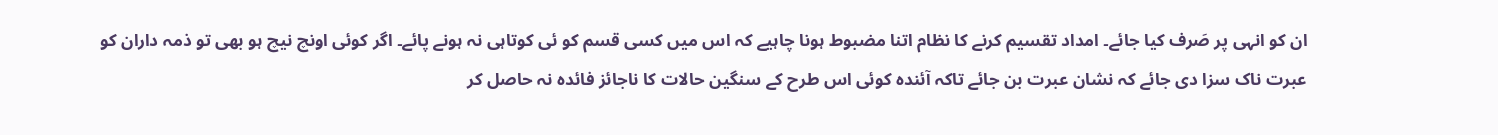ان کو انہی پر صَرف کیا جائے۔ امداد تقسیم کرنے کا نظام اتنا مضبوط ہونا چاہیے کہ اس میں کسی قسم کو ئی کوتاہی نہ ہونے پائے۔ اگر کوئی اونچ نیچ ہو بھی تو ذمہ داران کو عبرت ناک سزا دی جائے کہ نشان عبرت بن جائے تاکہ آئندہ کوئی اس طرح کے سنگین حالات کا ناجائز فائدہ نہ حاصل کر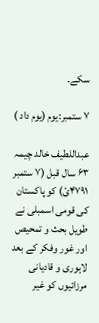سکے۔

۷ ستمبر:یوم (یوم داد )

عبداللطیف خالد چیمہ
۶۳ سال قبل (۷ ستمبر ۴۷۹۱ئ) کو پاکستان کی قومی اسمبلی نے طویل بحث و تمحیص اور غور وفکر کے بعد لاہوری و قادیانی مرزائیوں کو غیر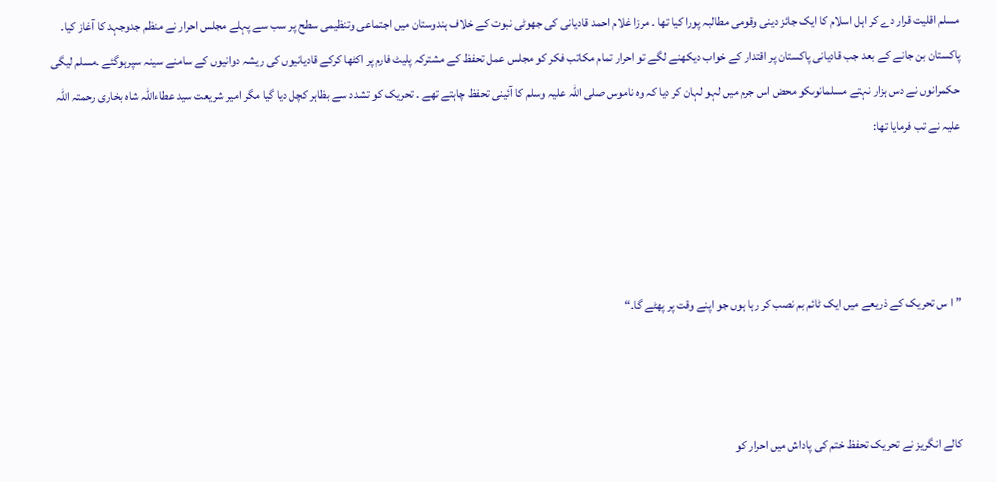مسلم اقلیت قرار دے کر اہل اسلام کا ایک جائز دینی وقومی مطالبہ پورا کیا تھا ۔ مرزا غلام احمد قادیانی کی جھوٹی نبوت کے خلاف ہندوستان میں اجتماعی وتنظیمی سطح پر سب سے پہلے مجلس احرار نے منظم جدوجہد کا آغاز کیا۔ پاکستان بن جانے کے بعد جب قادیانی پاکستان پر اقتدار کے خواب دیکھنے لگے تو احرار تمام مکاتب فکر کو مجلس عمل تحفظ کے مشترکہ پلیٹ فارم پر اکٹھا کرکے قادیانیوں کی ریشہ دوانیوں کے سامنے سینہ سپرہوگئے ۔مسلم لیگی حکمرانوں نے دس ہزار نہتے مسلمانوںکو محض اس جرم میں لہو لہان کر دیا کہ وہ ناموس صلی اللہ علیہ وسلم کا آئینی تحفظ چاہتے تھے ۔ تحریک کو تشدد سے بظاہر کچل دیا گیا مگر امیر شریعت سید عطاءاللہ شاہ بخاری رحمتہ اللہ علیہ نے تب فرمایا تھا:




”ا س تحریک کے ذریعے میں ایک ٹائم بم نصب کر رہا ہوں جو اپنے وقت پر پھٹے گا۔“



کالے انگریز نے تحریک تحفظ ختم کی پاداش میں احرار کو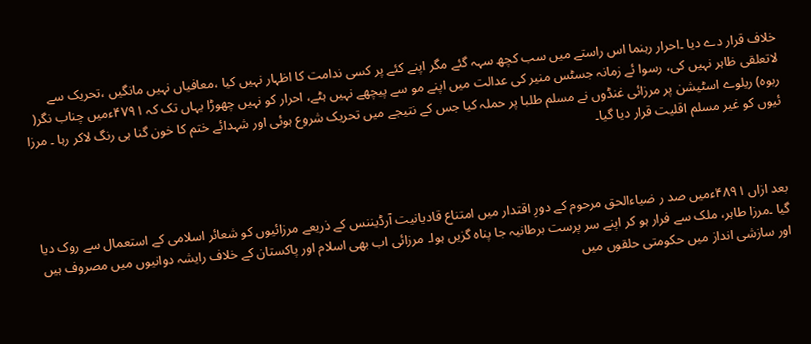خلاف قرار دے دیا ۔احرار رہنما اس راستے میں سب کچھ سہہ گئے مگر اپنے کئے پر کسی ندامت کا اظہار نہیں کیا ،معافیاں نہیں مانگیں ،تحریک سے لاتعلقی ظاہر نہیں کی، رسوا ئے زمانہ جسٹس منیر کی عدالت میں اپنے مو سے پیچھے نہیں ہٹے، احرار کو نہیں چھوڑا یہاں تک کہ ۴۷۹۱ءمیں چناب نگر( ربوہ) ریلوے اسٹیشن پر مرزائی غنڈوں نے مسلم طلبا پر حملہ کیا جس کے نتیجے میں تحریک شروع ہوئی اور شہدائے ختم کا خون گنا ہی رنگ لاکر رہا ۔ مرزا ئیوں کو غیر مسلم اقلیت قرار دیا گیا۔



بعد ازاں ۴۸۹۱ءمیں صد ر ضیاءالحق مرحوم کے دورِ اقتدار میں امتناع قادیانیت آرڈیننس کے ذریعے مرزائیوں کو شعائر اسلامی کے استعمال سے روک دیا گیا ۔مرزا طاہر، ملک سے فرار ہو کر اپنے سر پرست برطانیہ جا پناہ گزیں ہوا۔ مرزائی اب بھی اسلام اور پاکستان کے خلاف رایشہ دوانیوں میں مصروف ہیں اور سازشی انداز میں حکومتی حلقوں میں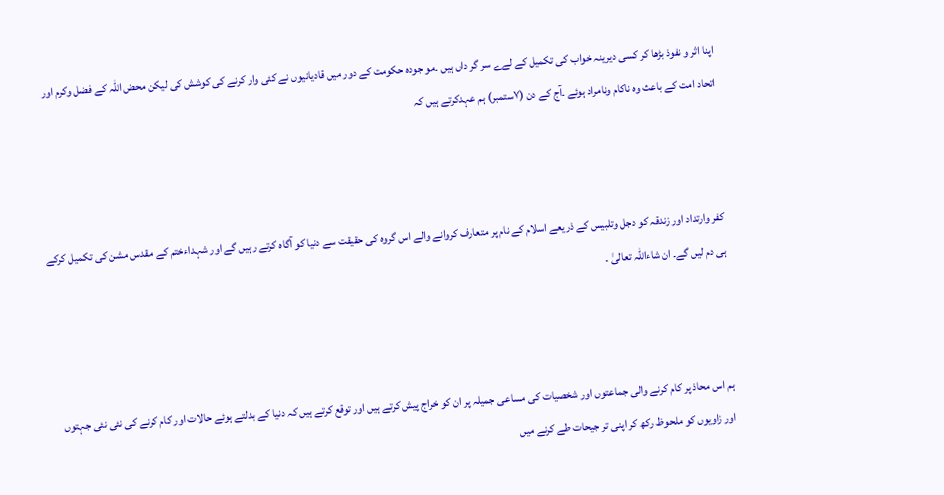اپنا اثر و نفوذ بڑھا کر کسی دیرینہ خواب کی تکمیل کے لےے سر گر داں ہیں ۔مو جودہ حکومت کے دور میں قادیانیوں نے کئی وار کرنے کی کوشش کی لیکن محض اللہ کے فضل وکرم اور اتحاد امت کے باعث وہ ناکام ونامراد ہوئے ۔آج کے دن (۷ستمبر) ہم عہدکرتے ہیں کہ



کفر وارتداد اور زندقہ کو دجل وتلبیس کے ذریعے اسلام کے نام پر متعارف کروانے والے اس گروہ کی حقیقت سے دنیا کو آگاہ کرتے رہیں گے اور شہداءختم کے مقدس مشن کی تکمیل کرکے ہی دم لیں گے۔ ان شاءاللہ تعالیٰ ۔



ہم اس محاذ پر کام کرنے والی جماعتوں اور شخصیات کی مساعی جمیلہ پر ان کو خراج پیش کرتے ہیں اور توقع کرتے ہیں کہ دنیا کے بدلتے ہوئے حالات اور کام کرنے کی نئی نئی جہتوں اور زاویوں کو ملحوظ رکھ کر اپنی تر جیحات طے کرنے میں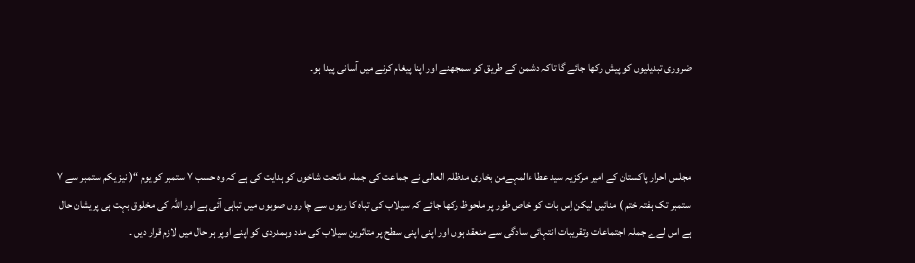ضروری تبدیلیوں کو پیش رکھا جائے گا تاکہ دشمن کے طریق کو سمجھنے اور اپنا پیغام کرنے میں آسانی پیدا ہو۔



مجلس احرار پاکستان کے امیر مرکزیہ سید عطا ءالمہےمن بخاری مدظلہ العالی نے جماعت کی جملہ ماتحت شاخوں کو ہدایت کی ہے کہ وہ حسب ۷ ستمبر کو یوم “( نیز یکم ستمبر سے ۷ ستمبر تک ہفتہ ختم ) منائیں لیکن اِس بات کو خاص طور پر ملحوظ رکھا جائے کہ سیلاب کی تباہ کا ریوں سے چا روں صوبوں میں تباہی آئی ہے اور اللہ کی مخلوق بہت ہی پریشان حال ہے اس لےے جملہ اجتماعات وتقریبات انتہائی سادگی سے منعقد ہوں اور اپنی اپنی سطح پر متاثرین سیلاب کی مدد وہمدردی کو اپنے اوپر ہر حال میں لازم قرار دیں ۔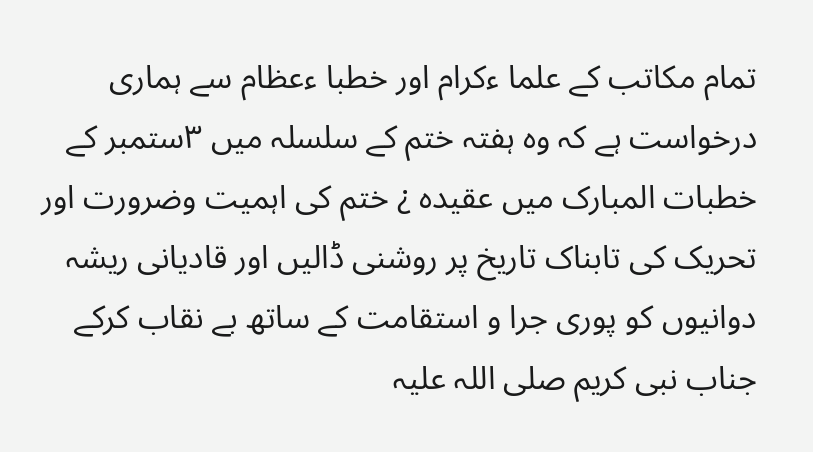تمام مکاتب کے علما ءکرام اور خطبا ءعظام سے ہماری درخواست ہے کہ وہ ہفتہ ختم کے سلسلہ میں ۳ستمبر کے خطبات المبارک میں عقیدہ ¿ ختم کی اہمیت وضرورت اور تحریک کی تابناک تاریخ پر روشنی ڈالیں اور قادیانی ریشہ دوانیوں کو پوری جرا و استقامت کے ساتھ بے نقاب کرکے جناب نبی کریم صلی اللہ علیہ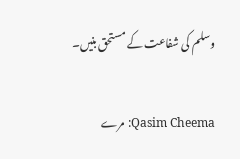وسلم کی شفاعت کے مستحق بنیں۔

Qasim Cheema: مرے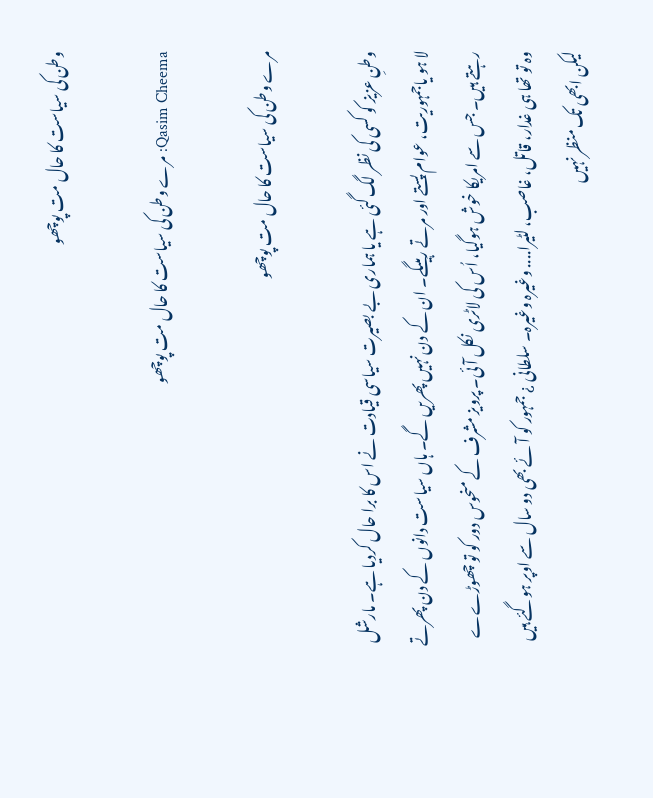وطن کی سیاست کا حال مت پوچھو

Qasim Cheema: مرے وطن کی سیاست کا حال مت پوچھو

مرے وطن کی سیاست کا حال مت پوچھو

وطنِ عزیز کو کسی کی نظر لگ گئی ہے یا ہماری بے بصیرت سیاسی قیادت نے اس کا برا حال کردیا ہے۔ مارشل لا ہو یاجمہوریت، عوام پستے اور مرتے رہیںگے۔ ان کے دن نہیں پھریں گے۔ ہاں سیاست دانوں کے دن پھرتے رہتے ہیں۔ جس سے امریکا خوش ہوگیا، اُس کی لاٹری نکل آئی۔ پرویز مشرف کے منحوس دور کو تو چھوڑےے وہ تو تھا ہی غدار، قاتل، غاصب، لٹیرا.... وغیرہ وغیرہ۔ سلطانی ¿ جمہور کو آئے بھی دو سال سے اوپر ہوگئے ہیں لیکن ابھی تک منظر نہیں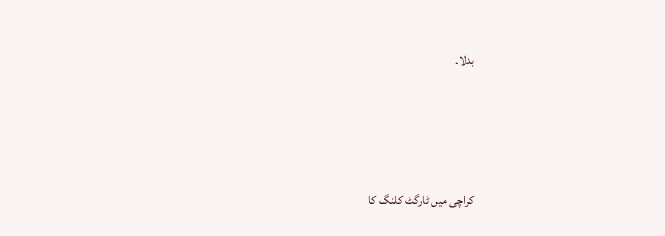بدلا۔







کراچی میں ٹارگٹ کلنگ کا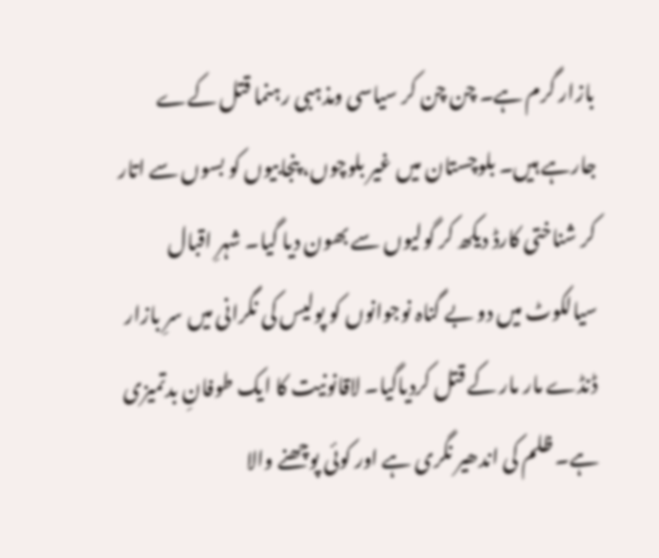بازار گرم ہے۔ چن چن کر سیاسی ومذہبی رہنما قتل کےے جارہے ہیں۔ بلوچستان میں غیر بلوچوں، پنجابیوں کو بسوں سے اتار کر شناختی کارڈ دیکھ کر گولیوں سے بھون دیا گیا۔ شہرِ اقبال سیالکوٹ میں دو بے گناہ نوجوانوں کو پولیس کی نگرانی میں سرِ بازار ڈنڈے مار مار کے قتل کردیاگیا۔ لاقانونیت کا ایک طوفانِ بدتمیزی ہے۔ ظلم کی اندھیر نگری ہے اور کوئی پوچھنے والا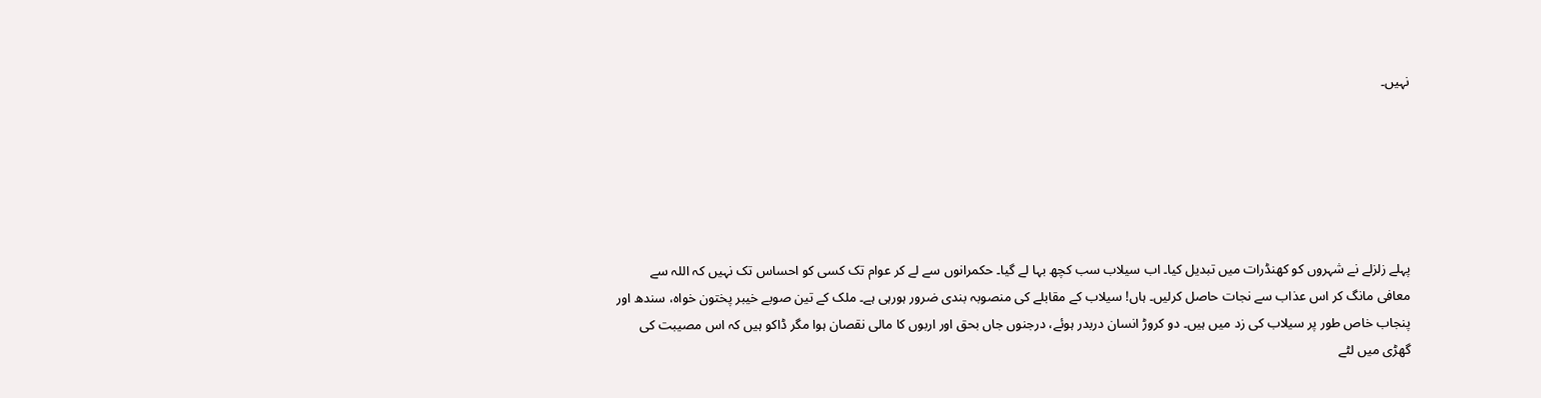نہیں۔






پہلے زلزلے نے شہروں کو کھنڈرات میں تبدیل کیا۔ اب سیلاب سب کچھ بہا لے گیا۔ حکمرانوں سے لے کر عوام تک کسی کو احساس تک نہیں کہ اللہ سے معافی مانگ کر اس عذاب سے نجات حاصل کرلیں۔ ہاں! سیلاب کے مقابلے کی منصوبہ بندی ضرور ہورہی ہے۔ ملک کے تین صوبے خیبر پختون خواہ، سندھ اور پنجاب خاص طور پر سیلاب کی زد میں ہیں۔ دو کروڑ انسان دربدر ہوئے، درجنوں جاں بحق اور اربوں کا مالی نقصان ہوا مگر ڈاکو ہیں کہ اس مصیبت کی گھڑی میں لٹے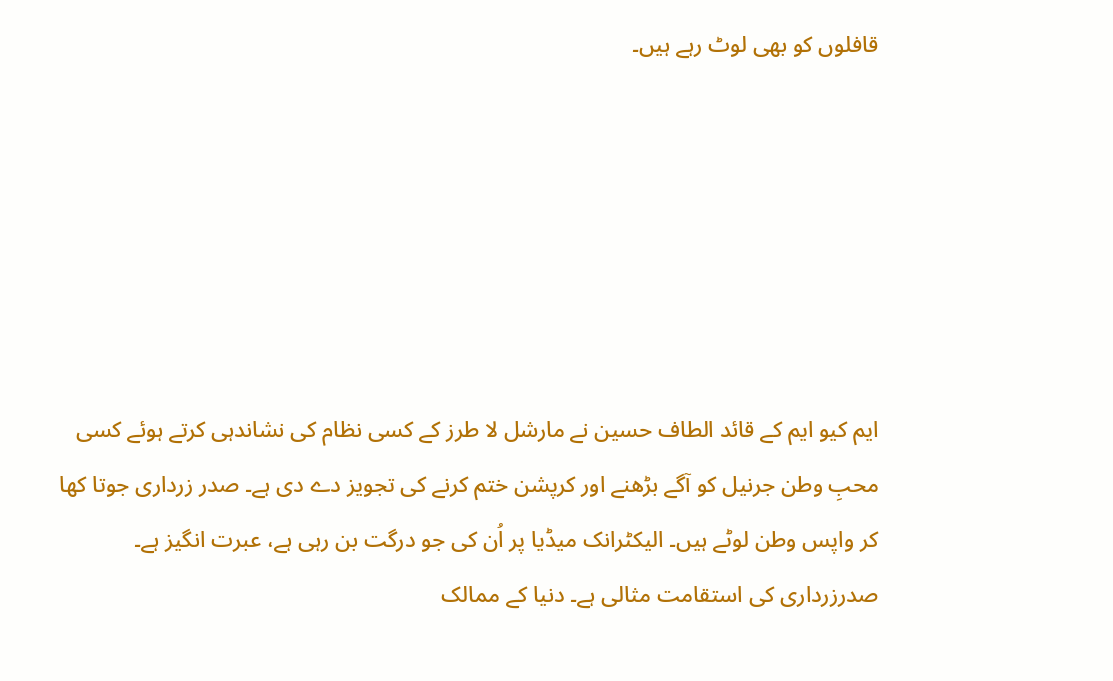قافلوں کو بھی لوٹ رہے ہیں۔






ایم کیو ایم کے قائد الطاف حسین نے مارشل لا طرز کے کسی نظام کی نشاندہی کرتے ہوئے کسی محبِ وطن جرنیل کو آگے بڑھنے اور کرپشن ختم کرنے کی تجویز دے دی ہے۔ صدر زرداری جوتا کھا کر واپس وطن لوٹے ہیں۔ الیکٹرانک میڈیا پر اُن کی جو درگت بن رہی ہے، عبرت انگیز ہے۔ صدرزرداری کی استقامت مثالی ہے۔ دنیا کے ممالک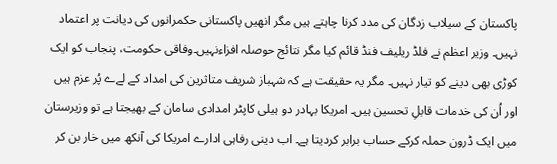پاکستان کے سیلاب زدگان کی مدد کرنا چاہتے ہیں مگر انھیں پاکستانی حکمرانوں کی دیانت پر اعتماد نہیں۔ وزیر اعظم نے فلڈ ریلیف فنڈ قائم کیا مگر نتائج حوصلہ افزاءنہیں۔وفاقی حکومت، پنجاب کو ایک کوڑی بھی دینے کو تیار نہیں۔ مگر یہ حقیقت ہے کہ شہباز شریف متاثرین کی امداد کے لےے پُر عزم ہیں اور اُن کی خدمات قابلِ تحسین ہیں۔ امریکا بہادر دو ہیلی کاپٹر امدادی سامان کے بھیجتا ہے تو وزیرستان میں ایک ڈرون حملہ کرکے حساب برابر کردیتا ہے۔ اب دینی رفاہی ادارے امریکا کی آنکھ میں خار بن کر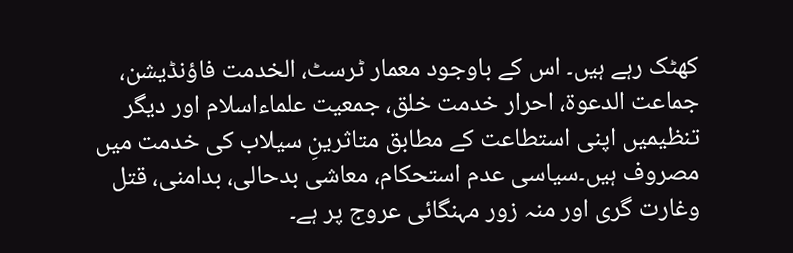کھٹک رہے ہیں۔ اس کے باوجود معمار ٹرسٹ، الخدمت فاؤنڈیشن، جماعت الدعوة، احرار خدمت خلق، جمعیت علماءاسلام اور دیگر تنظیمیں اپنی استطاعت کے مطابق متاثرینِ سیلاب کی خدمت میں مصروف ہیں۔سیاسی عدم استحکام، معاشی بدحالی، بدامنی، قتل وغارت گری اور منہ زور مہنگائی عروج پر ہے۔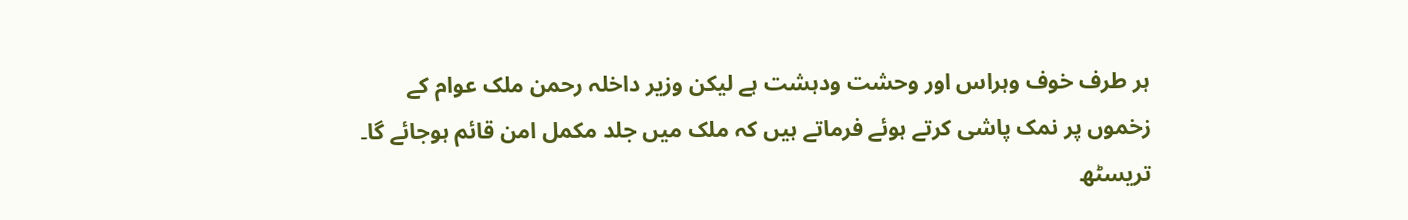ہر طرف خوف وہراس اور وحشت ودہشت ہے لیکن وزیر داخلہ رحمن ملک عوام کے زخموں پر نمک پاشی کرتے ہوئے فرماتے ہیں کہ ملک میں جلد مکمل امن قائم ہوجائے گا۔ تریسٹھ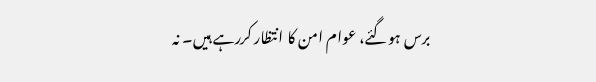برس ہوگئے، عوام امن کا انتظار کررہے ہیں۔ نہ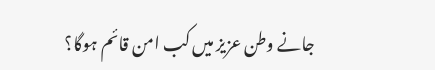جانے وطن عزیز میں کب امن قائم ہوگا؟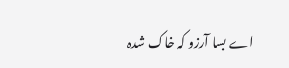اے بسا آرزو کہ خاک شدہ